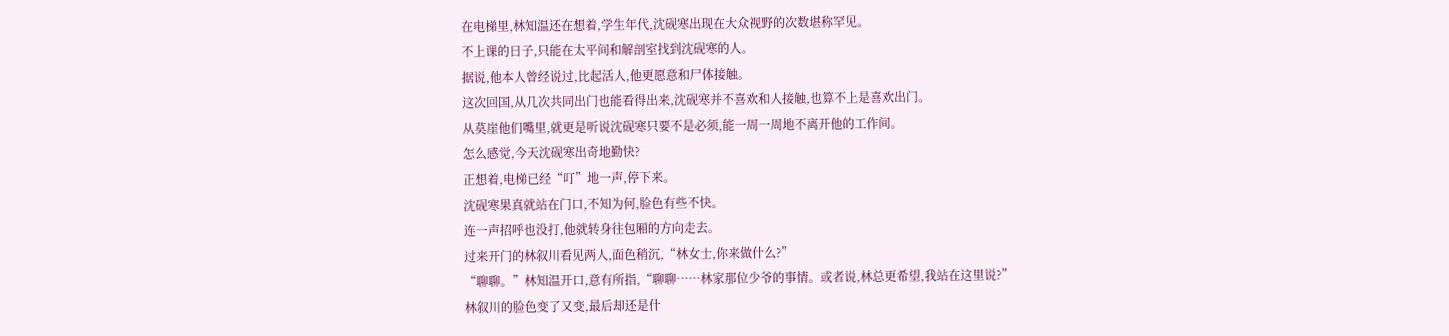在电梯里,林知温还在想着,学生年代,沈砚寒出现在大众视野的次数堪称罕见。
不上课的日子,只能在太平间和解剖室找到沈砚寒的人。
据说,他本人曾经说过,比起活人,他更愿意和尸体接触。
这次回国,从几次共同出门也能看得出来,沈砚寒并不喜欢和人接触,也算不上是喜欢出门。
从莫崖他们嘴里,就更是听说沈砚寒只要不是必须,能一周一周地不离开他的工作间。
怎么感觉,今天沈砚寒出奇地勤快?
正想着,电梯已经“叮”地一声,停下来。
沈砚寒果真就站在门口,不知为何,脸色有些不快。
连一声招呼也没打,他就转身往包厢的方向走去。
过来开门的林叙川看见两人,面色稍沉,“林女士,你来做什么?”
“聊聊。”林知温开口,意有所指,“聊聊……林家那位少爷的事情。或者说,林总更希望,我站在这里说?”
林叙川的脸色变了又变,最后却还是什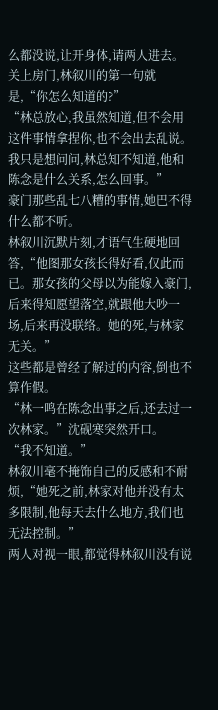么都没说,让开身体,请两人进去。
关上房门,林叙川的第一句就是,“你怎么知道的?”
“林总放心,我虽然知道,但不会用这件事情拿捏你,也不会出去乱说。我只是想问问,林总知不知道,他和陈念是什么关系,怎么回事。”
豪门那些乱七八糟的事情,她巴不得什么都不听。
林叙川沉默片刻,才语气生硬地回答,“他图那女孩长得好看,仅此而已。那女孩的父母以为能嫁入豪门,后来得知愿望落空,就跟他大吵一场,后来再没联络。她的死,与林家无关。”
这些都是曾经了解过的内容,倒也不算作假。
“林一鸣在陈念出事之后,还去过一次林家。”沈砚寒突然开口。
“我不知道。”
林叙川毫不掩饰自己的反感和不耐烦,“她死之前,林家对他并没有太多限制,他每天去什么地方,我们也无法控制。”
两人对视一眼,都觉得林叙川没有说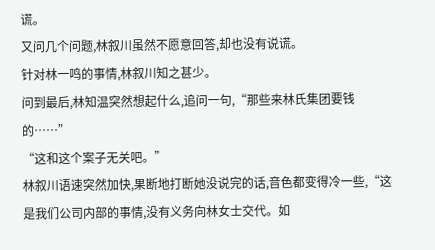谎。
又问几个问题,林叙川虽然不愿意回答,却也没有说谎。
针对林一鸣的事情,林叙川知之甚少。
问到最后,林知温突然想起什么,追问一句,“那些来林氏集团要钱的……”
“这和这个案子无关吧。”
林叙川语速突然加快,果断地打断她没说完的话,音色都变得冷一些,“这是我们公司内部的事情,没有义务向林女士交代。如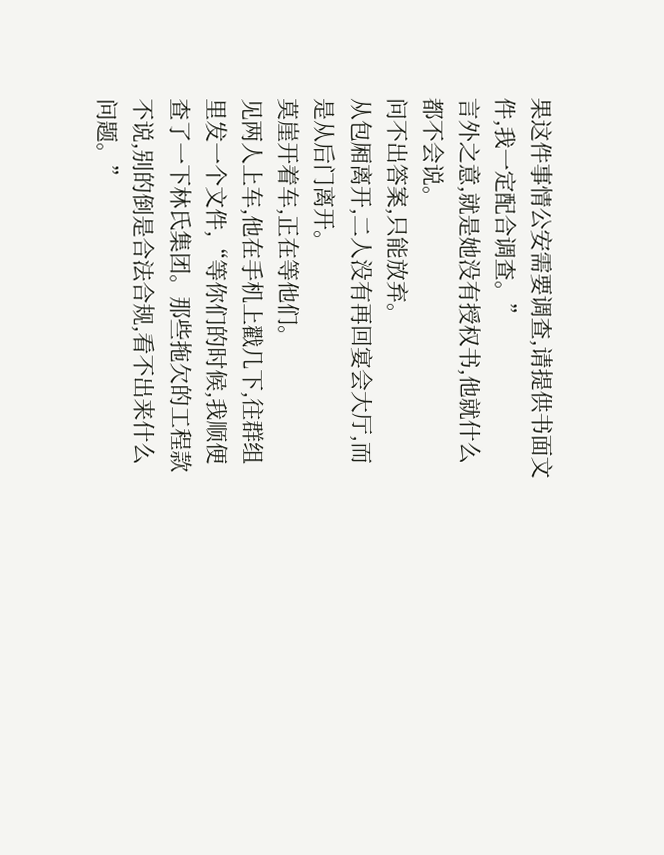果这件事情公安需要调查,请提供书面文件,我一定配合调查。”
言外之意,就是她没有授权书,他就什么都不会说。
问不出答案,只能放弃。
从包厢离开,二人没有再回宴会大厅,而是从后门离开。
莫崖开着车,正在等他们。
见两人上车,他在手机上戳几下,往群组里发一个文件,“等你们的时候,我顺便查了一下林氏集团。那些拖欠的工程款不说,别的倒是合法合规,看不出来什么问题。”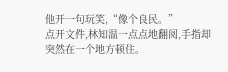他开一句玩笑,“像个良民。”
点开文件,林知温一点点地翻阅,手指却突然在一个地方顿住。